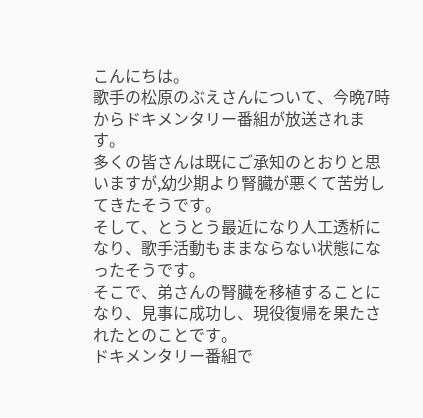こんにちは。
歌手の松原のぶえさんについて、今晩7時からドキメンタリー番組が放送されます。
多くの皆さんは既にご承知のとおりと思いますが,幼少期より腎臓が悪くて苦労してきたそうです。
そして、とうとう最近になり人工透析になり、歌手活動もままならない状態になったそうです。
そこで、弟さんの腎臓を移植することになり、見事に成功し、現役復帰を果たされたとのことです。
ドキメンタリー番組で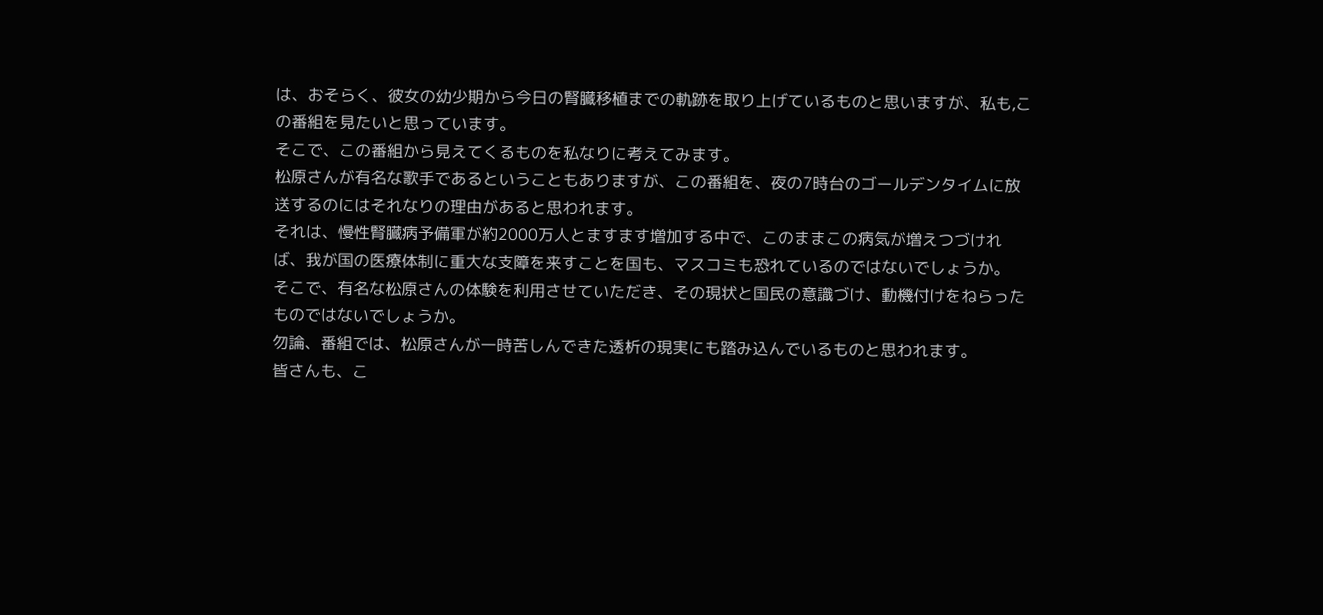は、おそらく、彼女の幼少期から今日の腎臓移植までの軌跡を取り上げているものと思いますが、私も,この番組を見たいと思っています。
そこで、この番組から見えてくるものを私なりに考えてみます。
松原さんが有名な歌手であるということもありますが、この番組を、夜の7時台のゴールデンタイムに放送するのにはそれなりの理由があると思われます。
それは、慢性腎臓病予備軍が約2000万人とますます増加する中で、このままこの病気が増えつづければ、我が国の医療体制に重大な支障を来すことを国も、マスコミも恐れているのではないでしょうか。
そこで、有名な松原さんの体験を利用させていただき、その現状と国民の意識づけ、動機付けをねらったものではないでしょうか。
勿論、番組では、松原さんが一時苦しんできた透析の現実にも踏み込んでいるものと思われます。
皆さんも、こ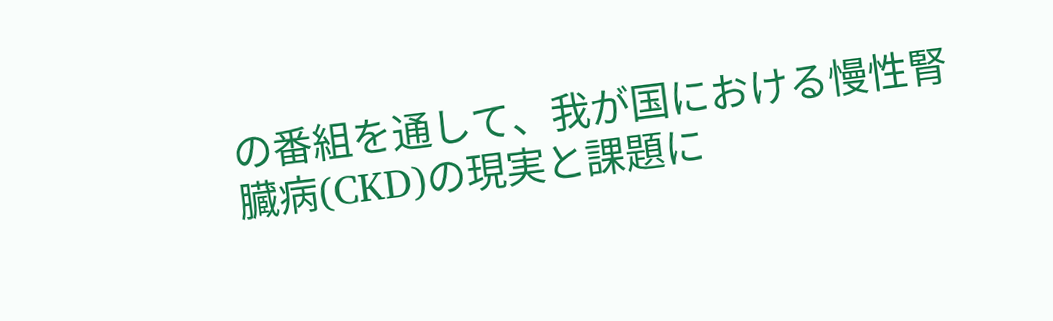の番組を通して、我が国における慢性腎臓病(CKD)の現実と課題に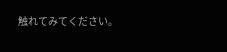触れてみてください。